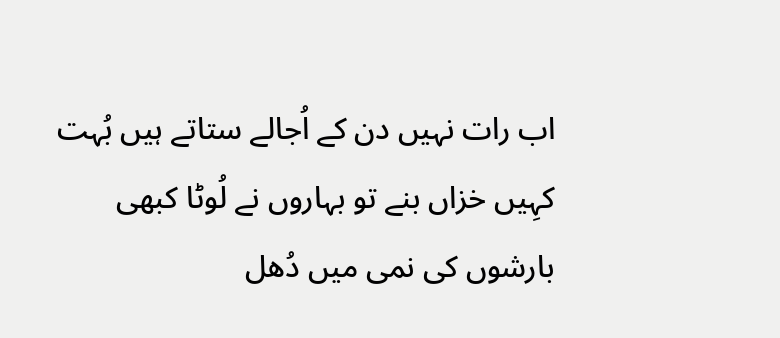اب رات نہیں دن کے اُجالے ستاتے ہیں بُہت
کہِیں خزاں بنے تو بہاروں نے لُوٹا کبھی
بارشوں کی نمی میں دُھل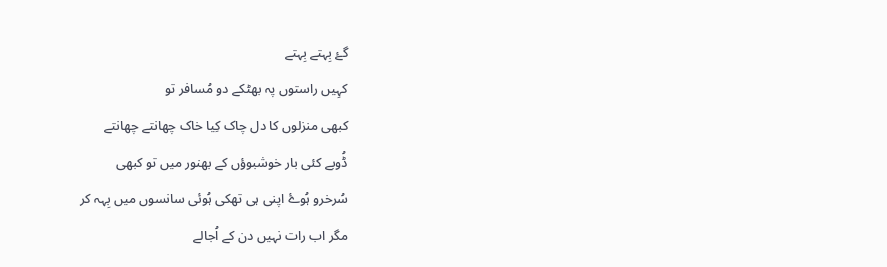گۓ بِہتے بِہتے
کہِیں راستوں پہ بھٹکے دو مُسافر تو
کبھی منزلوں کا دل چاک کِیا خاک چھانتے چھانتے
ڈُوبے کئی بار خوشبوؤں کے بھنور میں تو کبھی
سُرخرو ہُوۓ اپنی ہی تھکی ہُوئی سانسوں میں بِہہ کر
مگر اب رات نہیں دن کے اُجالے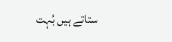ستاتے ہیں بُہت